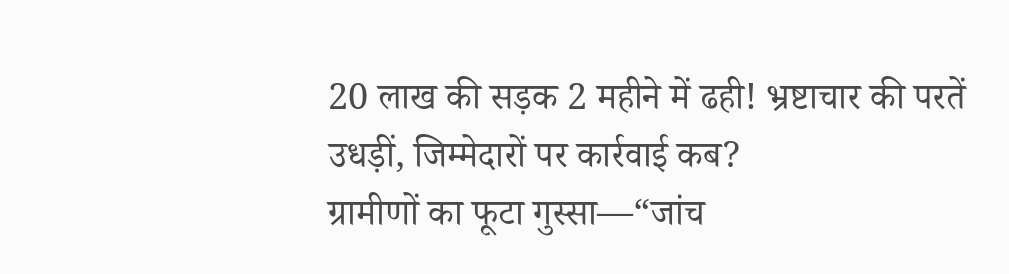20 लाख की सड़क 2 महीने में ढही! भ्रष्टाचार की परतें उधड़ीं, जिम्मेदारों पर कार्रवाई कब?
ग्रामीणों का फूटा गुस्सा—“जांच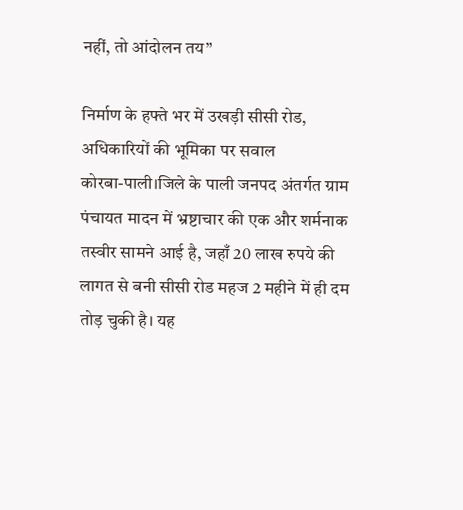नहीं, तो आंदोलन तय”

निर्माण के हफ्ते भर में उखड़ी सीसी रोड, अधिकारियों की भूमिका पर सवाल
कोरबा-पाली।जिले के पाली जनपद अंतर्गत ग्राम पंचायत मादन में भ्रष्टाचार की एक और शर्मनाक तस्वीर सामने आई है, जहाँ 20 लाख रुपये की लागत से बनी सीसी रोड महज 2 महीने में ही दम तोड़ चुकी है। यह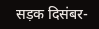सड़क दिसंबर-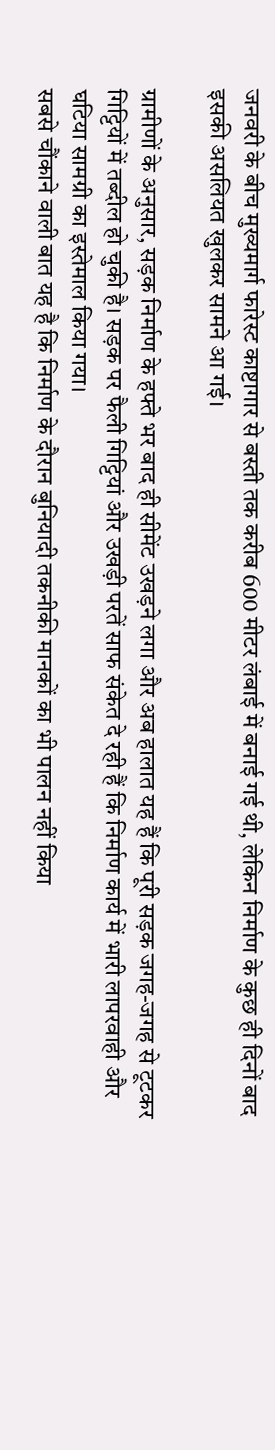जनवरी के बीच मुख्यमार्ग फारेस्ट काष्टागार से बस्ती तक करीब 600 मीटर लंबाई में बनाई गई थी, लेकिन निर्माण के कुछ ही दिनों बाद इसकी असलियत खुलकर सामने आ गई।

ग्रामीणों के अनुसार, सड़क निर्माण के हफ्ते भर बाद ही सीमेंट उखड़ने लगा और अब हालात यह हैं कि पूरी सड़क जगह-जगह से टूटकर गिट्टियों में तब्दील हो चुकी है। सड़क पर फैली गिट्टियां और उखड़ी परतें साफ संकेत दे रही हैं कि निर्माण कार्य में भारी लापरवाही और घटिया सामग्री का इस्तेमाल किया गया।
सबसे चौंकाने वाली बात यह है कि निर्माण के दौरान बुनियादी तकनीकी मानकों का भी पालन नहीं किया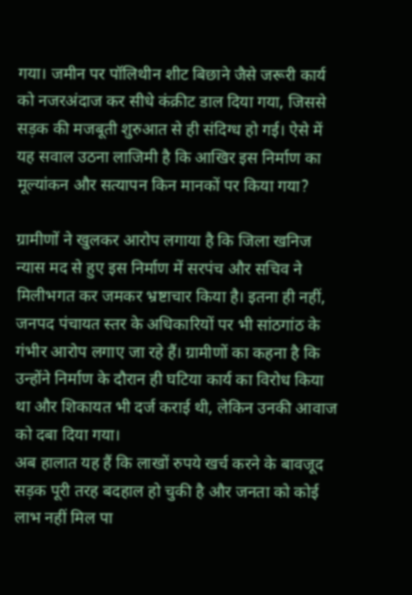गया। जमीन पर पॉलिथीन शीट बिछाने जैसे जरूरी कार्य को नजरअंदाज कर सीधे कंक्रीट डाल दिया गया, जिससे सड़क की मजबूती शुरुआत से ही संदिग्ध हो गई। ऐसे में यह सवाल उठना लाजिमी है कि आखिर इस निर्माण का मूल्यांकन और सत्यापन किन मानकों पर किया गया?

ग्रामीणों ने खुलकर आरोप लगाया है कि जिला खनिज न्यास मद से हुए इस निर्माण में सरपंच और सचिव ने मिलीभगत कर जमकर भ्रष्टाचार किया है। इतना ही नहीं, जनपद पंचायत स्तर के अधिकारियों पर भी सांठगांठ के गंभीर आरोप लगाए जा रहे हैं। ग्रामीणों का कहना है कि उन्होंने निर्माण के दौरान ही घटिया कार्य का विरोध किया था और शिकायत भी दर्ज कराई थी, लेकिन उनकी आवाज को दबा दिया गया।
अब हालात यह हैं कि लाखों रुपये खर्च करने के बावजूद सड़क पूरी तरह बदहाल हो चुकी है और जनता को कोई लाभ नहीं मिल पा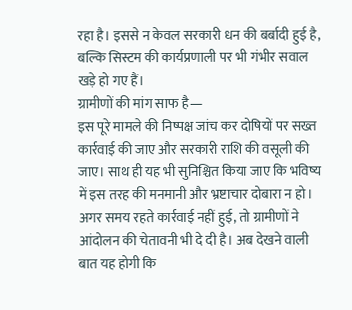रहा है। इससे न केवल सरकारी धन की बर्बादी हुई है, बल्कि सिस्टम की कार्यप्रणाली पर भी गंभीर सवाल खड़े हो गए हैं।
ग्रामीणों की मांग साफ है—
इस पूरे मामले की निष्पक्ष जांच कर दोषियों पर सख्त कार्रवाई की जाए और सरकारी राशि की वसूली की जाए। साथ ही यह भी सुनिश्चित किया जाए कि भविष्य में इस तरह की मनमानी और भ्रष्टाचार दोबारा न हो।
अगर समय रहते कार्रवाई नहीं हुई, तो ग्रामीणों ने आंदोलन की चेतावनी भी दे दी है। अब देखने वाली बात यह होगी कि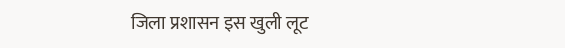जिला प्रशासन इस खुली लूट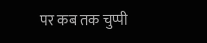पर कब तक चुप्पी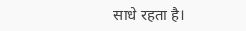साधे रहता है।